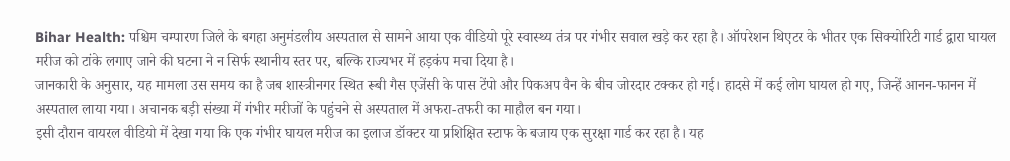Bihar Health: पश्चिम चम्पारण जिले के बगहा अनुमंडलीय अस्पताल से सामने आया एक वीडियो पूरे स्वास्थ्य तंत्र पर गंभीर सवाल खड़े कर रहा है। ऑपरेशन थिएटर के भीतर एक सिक्योरिटी गार्ड द्वारा घायल मरीज को टांके लगाए जाने की घटना ने न सिर्फ स्थानीय स्तर पर, बल्कि राज्यभर में हड़कंप मचा दिया है।
जानकारी के अनुसार, यह मामला उस समय का है जब शास्त्रीनगर स्थित रूबी गैस एजेंसी के पास टेंपो और पिकअप वैन के बीच जोरदार टक्कर हो गई। हादसे में कई लोग घायल हो गए, जिन्हें आनन-फानन में अस्पताल लाया गया। अचानक बड़ी संख्या में गंभीर मरीजों के पहुंचने से अस्पताल में अफरा-तफरी का माहौल बन गया।
इसी दौरान वायरल वीडियो में देखा गया कि एक गंभीर घायल मरीज का इलाज डॉक्टर या प्रशिक्षित स्टाफ के बजाय एक सुरक्षा गार्ड कर रहा है। यह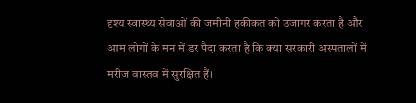दृश्य स्वास्थ्य सेवाओं की जमीनी हकीकत को उजागर करता है और आम लोगों के मन में डर पैदा करता है कि क्या सरकारी अस्पतालों में मरीज वास्तव में सुरक्षित हैं।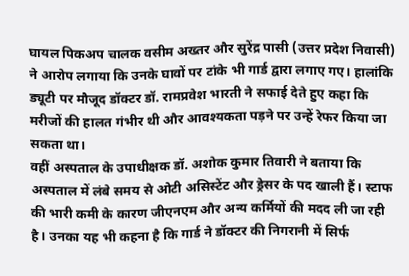घायल पिकअप चालक वसीम अख्तर और सुरेंद्र पासी (उत्तर प्रदेश निवासी) ने आरोप लगाया कि उनके घावों पर टांके भी गार्ड द्वारा लगाए गए। हालांकि ड्यूटी पर मौजूद डॉक्टर डॉ. रामप्रवेश भारती ने सफाई देते हुए कहा कि मरीजों की हालत गंभीर थी और आवश्यकता पड़ने पर उन्हें रेफर किया जा सकता था।
वहीं अस्पताल के उपाधीक्षक डॉ. अशोक कुमार तिवारी ने बताया कि अस्पताल में लंबे समय से ओटी असिस्टेंट और ड्रेसर के पद खाली हैं। स्टाफ की भारी कमी के कारण जीएनएम और अन्य कर्मियों की मदद ली जा रही है। उनका यह भी कहना है कि गार्ड ने डॉक्टर की निगरानी में सिर्फ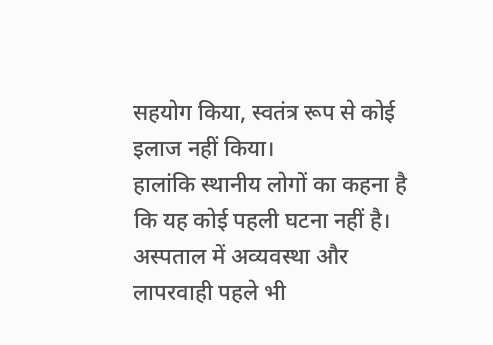सहयोग किया, स्वतंत्र रूप से कोई इलाज नहीं किया।
हालांकि स्थानीय लोगों का कहना है कि यह कोई पहली घटना नहीं है। अस्पताल में अव्यवस्था और लापरवाही पहले भी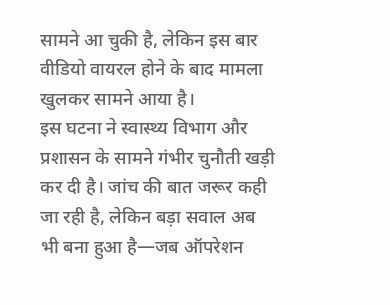सामने आ चुकी है, लेकिन इस बार वीडियो वायरल होने के बाद मामला खुलकर सामने आया है।
इस घटना ने स्वास्थ्य विभाग और प्रशासन के सामने गंभीर चुनौती खड़ी कर दी है। जांच की बात जरूर कही जा रही है, लेकिन बड़ा सवाल अब भी बना हुआ है—जब ऑपरेशन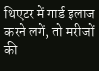थिएटर में गार्ड इलाज करने लगें, तो मरीजों की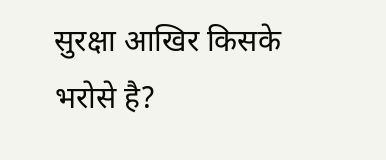सुरक्षा आखिर किसके भरोसे है?